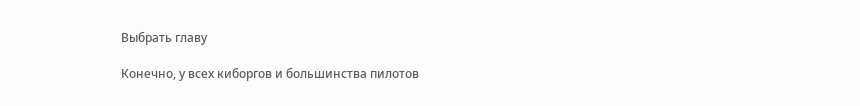Выбрать главу

Конечно, у всех киборгов и большинства пилотов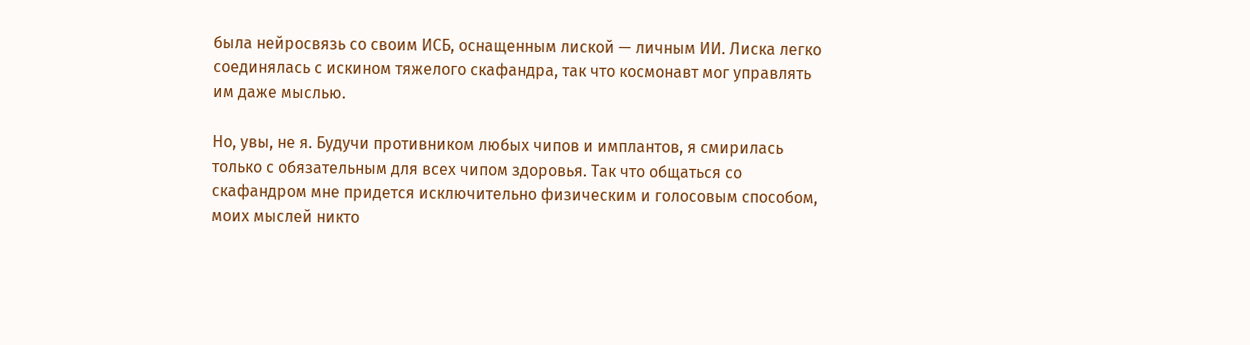была нейросвязь со своим ИСБ, оснащенным лиской — личным ИИ. Лиска легко соединялась с искином тяжелого скафандра, так что космонавт мог управлять им даже мыслью.

Но, увы, не я. Будучи противником любых чипов и имплантов, я смирилась только с обязательным для всех чипом здоровья. Так что общаться со скафандром мне придется исключительно физическим и голосовым способом, моих мыслей никто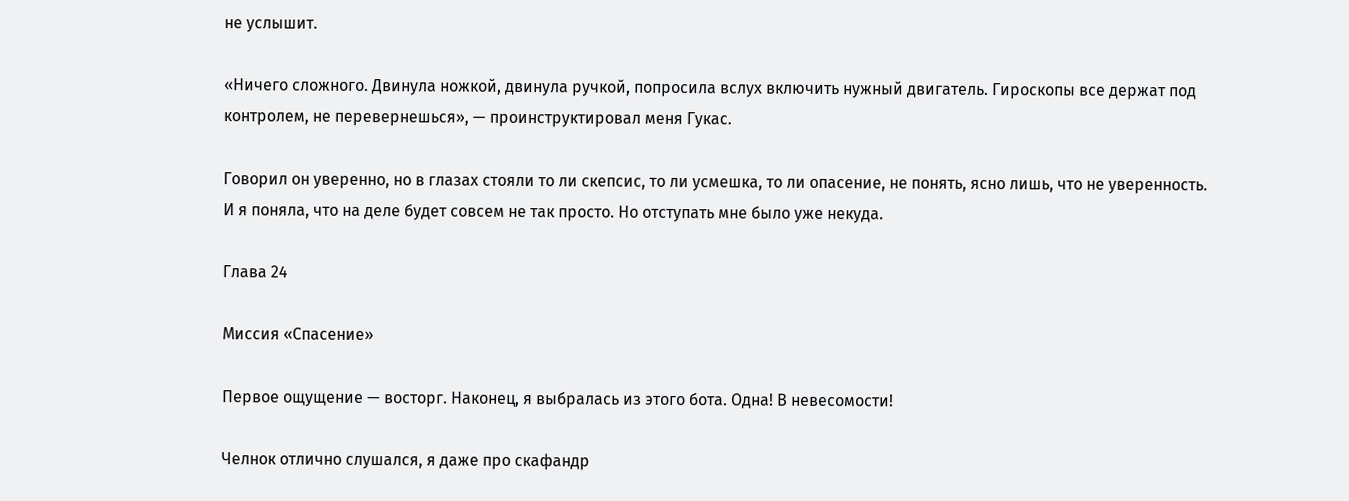не услышит.

«Ничего сложного. Двинула ножкой, двинула ручкой, попросила вслух включить нужный двигатель. Гироскопы все держат под контролем, не перевернешься», — проинструктировал меня Гукас.

Говорил он уверенно, но в глазах стояли то ли скепсис, то ли усмешка, то ли опасение, не понять, ясно лишь, что не уверенность. И я поняла, что на деле будет совсем не так просто. Но отступать мне было уже некуда.

Глава 24

Миссия «Спасение»

Первое ощущение — восторг. Наконец, я выбралась из этого бота. Одна! В невесомости!

Челнок отлично слушался, я даже про скафандр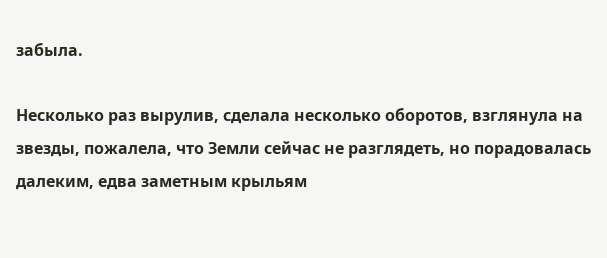забыла.

Несколько раз вырулив, сделала несколько оборотов, взглянула на звезды, пожалела, что Земли сейчас не разглядеть, но порадовалась далеким, едва заметным крыльям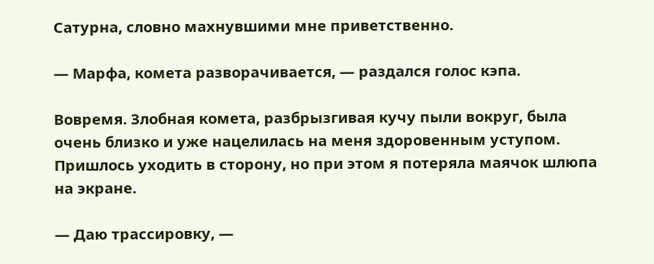Сатурна, словно махнувшими мне приветственно.

— Марфа, комета разворачивается, — раздался голос кэпа.

Вовремя. Злобная комета, разбрызгивая кучу пыли вокруг, была очень близко и уже нацелилась на меня здоровенным уступом. Пришлось уходить в сторону, но при этом я потеряла маячок шлюпа на экране.

— Даю трассировку, —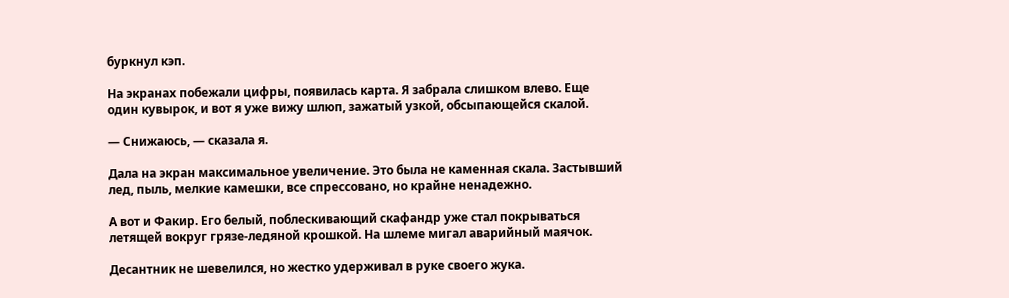буркнул кэп.

На экранах побежали цифры, появилась карта. Я забрала слишком влево. Еще один кувырок, и вот я уже вижу шлюп, зажатый узкой, обсыпающейся скалой.

— Снижаюсь, — сказала я.

Дала на экран максимальное увеличение. Это была не каменная скала. Застывший лед, пыль, мелкие камешки, все спрессовано, но крайне ненадежно.

А вот и Факир. Его белый, поблескивающий скафандр уже стал покрываться летящей вокруг грязе-ледяной крошкой. На шлеме мигал аварийный маячок.

Десантник не шевелился, но жестко удерживал в руке своего жука.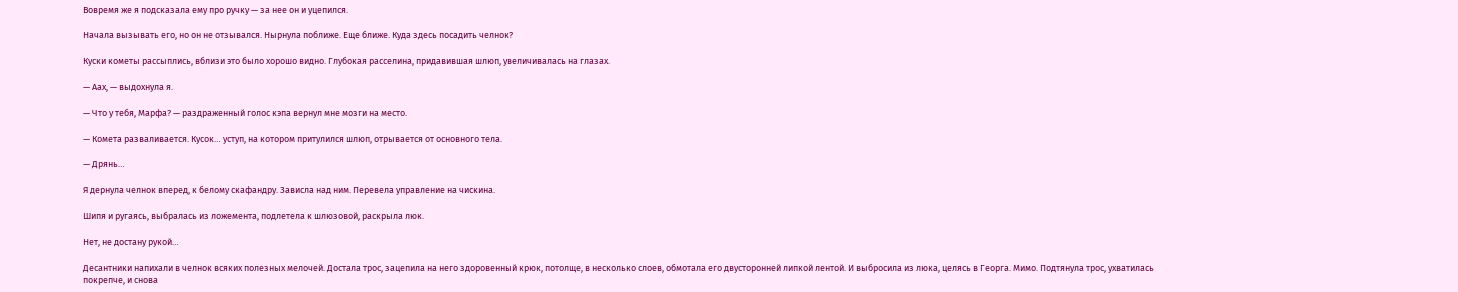Вовремя же я подсказала ему про ручку — за нее он и уцепился.

Начала вызывать его, но он не отзывался. Нырнула поближе. Еще ближе. Куда здесь посадить челнок?

Куски кометы рассыплись, вблизи это было хорошо видно. Глубокая расселина, придавившая шлюп, увеличивалась на глазах.

— Аах, — выдохнула я.

— Что у тебя, Марфа? — раздраженный голос кэпа вернул мне мозги на место.

— Комета разваливается. Кусок… уступ, на котором притулился шлюп, отрывается от основного тела.

— Дрянь…

Я дернула челнок вперед, к белому скафандру. Зависла над ним. Перевела управление на чискина.

Шипя и ругаясь, выбралась из ложемента, подлетела к шлюзовой, раскрыла люк.

Нет, не достану рукой…

Десантники напихали в челнок всяких полезных мелочей. Достала трос, зацепила на него здоровенный крюк, потолще, в несколько слоев, обмотала его двусторонней липкой лентой. И выбросила из люка, целясь в Георга. Мимо. Подтянула трос, ухватилась покрепче, и снова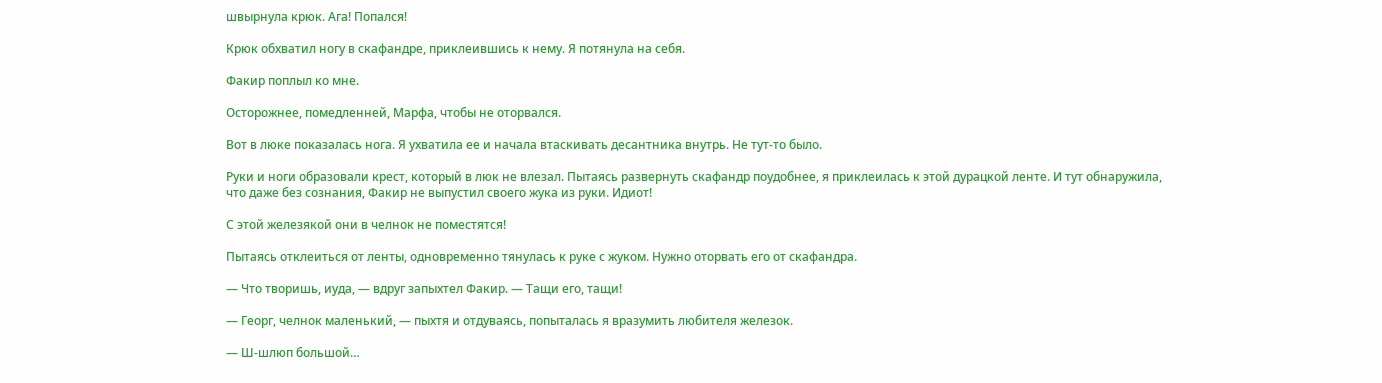швырнула крюк. Ага! Попался!

Крюк обхватил ногу в скафандре, приклеившись к нему. Я потянула на себя.

Факир поплыл ко мне.

Осторожнее, помедленней, Марфа, чтобы не оторвался.

Вот в люке показалась нога. Я ухватила ее и начала втаскивать десантника внутрь. Не тут-то было.

Руки и ноги образовали крест, который в люк не влезал. Пытаясь развернуть скафандр поудобнее, я приклеилась к этой дурацкой ленте. И тут обнаружила, что даже без сознания, Факир не выпустил своего жука из руки. Идиот!

С этой железякой они в челнок не поместятся!

Пытаясь отклеиться от ленты, одновременно тянулась к руке с жуком. Нужно оторвать его от скафандра.

— Что творишь, иуда, — вдруг запыхтел Факир. — Тащи его, тащи!

— Георг, челнок маленький, — пыхтя и отдуваясь, попыталась я вразумить любителя железок.

— Ш-шлюп большой…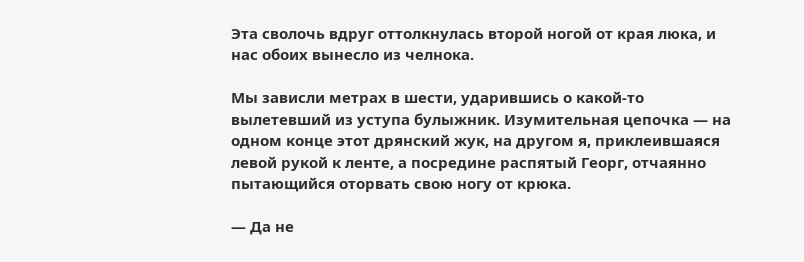Эта сволочь вдруг оттолкнулась второй ногой от края люка, и нас обоих вынесло из челнока.

Мы зависли метрах в шести, ударившись о какой-то вылетевший из уступа булыжник. Изумительная цепочка — на одном конце этот дрянский жук, на другом я, приклеившаяся левой рукой к ленте, а посредине распятый Георг, отчаянно пытающийся оторвать свою ногу от крюка.

— Да не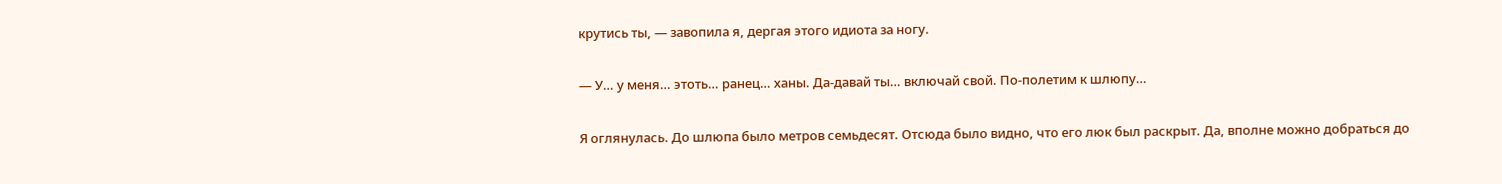крутись ты, — завопила я, дергая этого идиота за ногу.

— У… у меня… этоть… ранец… ханы. Да-давай ты… включай свой. По-полетим к шлюпу…

Я оглянулась. До шлюпа было метров семьдесят. Отсюда было видно, что его люк был раскрыт. Да, вполне можно добраться до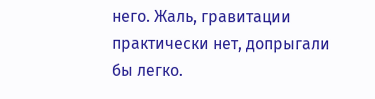него. Жаль, гравитации практически нет, допрыгали бы легко.